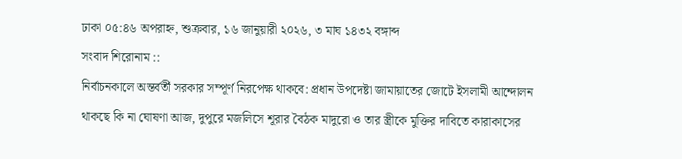ঢাকা ০৫:৪৬ অপরাহ্ন, শুক্রবার, ১৬ জানুয়ারী ২০২৬, ৩ মাঘ ১৪৩২ বঙ্গাব্দ
সংবাদ শিরোনাম ::
নির্বাচনকালে অন্তর্বর্তী সরকার সম্পূর্ণ নিরপেক্ষ থাকবে: প্রধান উপদেষ্টা জামায়াতের জোটে ইসলামী আন্দোলন থাকছে কি না ঘোষণা আজ, দুপুরে মজলিসে শূরার বৈঠক মাদুরো ও তার স্ত্রীকে মুক্তির দাবিতে কারাকাসের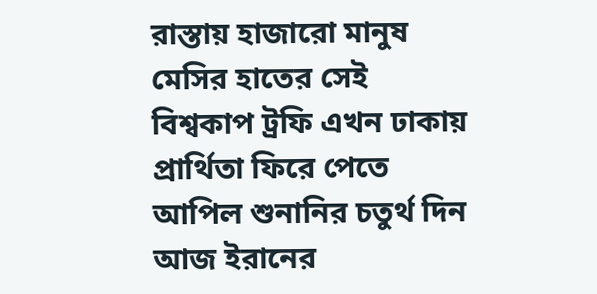রাস্তায় হাজারো মানুষ মেসির হাতের সেই বিশ্বকাপ ট্রফি এখন ঢাকায় প্রার্থিতা ফিরে পেতে আপিল শুনানির চতুর্থ দিন আজ ইরানের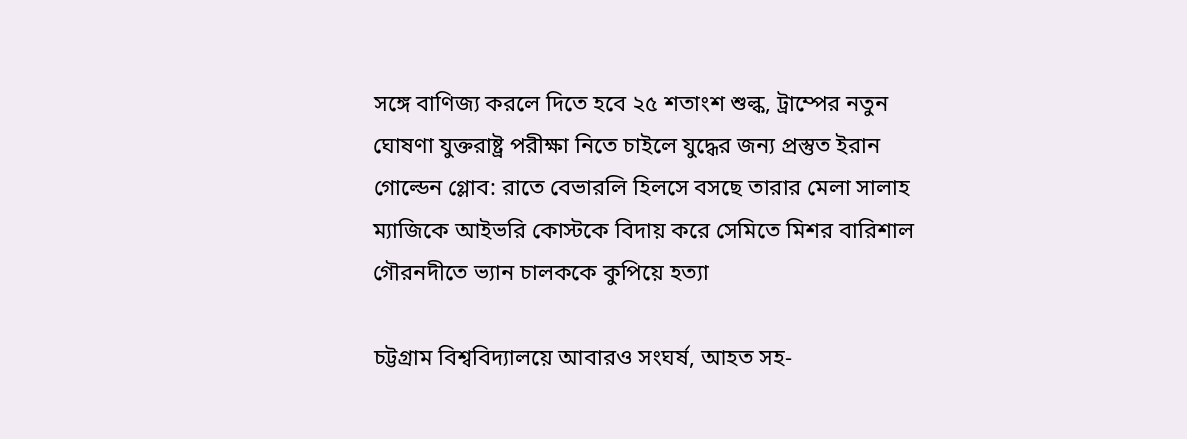সঙ্গে বাণিজ্য করলে দিতে হবে ২৫ শতাংশ শুল্ক, ট্রাম্পের নতুন ঘোষণা যুক্তরাষ্ট্র পরীক্ষা নিতে চাইলে যুদ্ধের জন্য প্রস্তুত ইরান গোল্ডেন গ্লোব: রাতে বেভারলি হিলসে বসছে তারার মেলা সালাহ ম্যাজিকে আইভরি কোস্টকে বিদায় করে সেমিতে মিশর বারিশাল গৌরনদীতে ভ্যান চালককে কুপিয়ে হত্যা

চট্টগ্রাম বিশ্ববিদ্যালয়ে আবারও সংঘর্ষ, আহত সহ-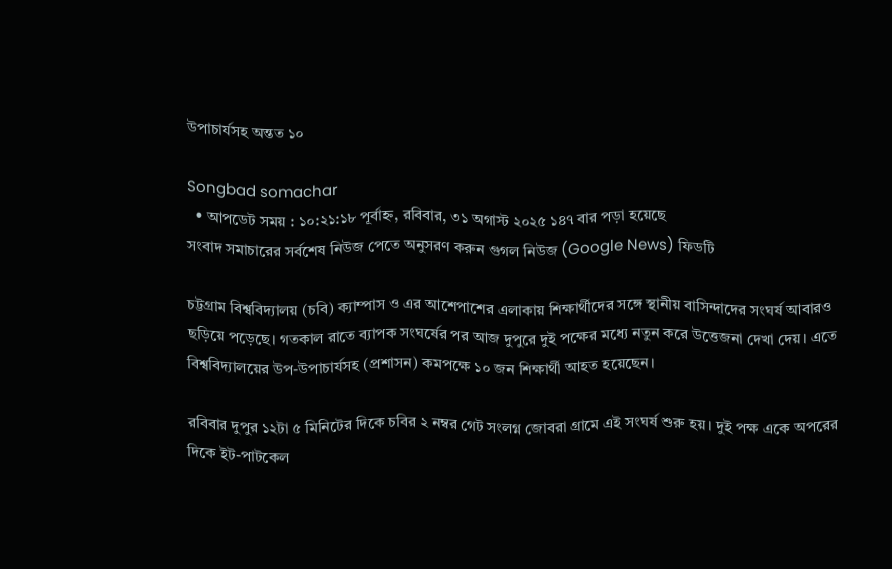উপাচার্যসহ অন্তত ১০

Songbad somachar
  • আপডেট সময় : ১০:২১:১৮ পূর্বাহ্ন, রবিবার, ৩১ অগাস্ট ২০২৫ ১৪৭ বার পড়া হয়েছে
সংবাদ সমাচারের সর্বশেষ নিউজ পেতে অনুসরণ করুন গুগল নিউজ (Google News) ফিডটি

চট্টগ্রাম বিশ্ববিদ্যালয় (চবি) ক্যাম্পাস ও এর আশেপাশের এলাকায় শিক্ষার্থীদের সঙ্গে স্থানীয় বাসিন্দাদের সংঘর্ষ আবারও ছড়িয়ে পড়েছে। গতকাল রাতে ব্যাপক সংঘর্ষের পর আজ দুপুরে দুই পক্ষের মধ্যে নতুন করে উত্তেজনা দেখা দেয়। এতে বিশ্ববিদ্যালয়ের উপ-উপাচার্যসহ (প্রশাসন) কমপক্ষে ১০ জন শিক্ষার্থী আহত হয়েছেন।

রবিবার দুপুর ১২টা ৫ মিনিটের দিকে চবির ২ নম্বর গেট সংলগ্ন জোবরা গ্রামে এই সংঘর্ষ শুরু হয়। দুই পক্ষ একে অপরের দিকে ইট-পাটকেল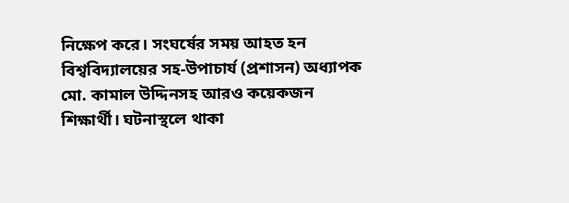নিক্ষেপ করে। সংঘর্ষের সময় আহত হন বিশ্ববিদ্যালয়ের সহ-উপাচার্য (প্রশাসন) অধ্যাপক মো. কামাল উদ্দিনসহ আরও কয়েকজন শিক্ষার্থী। ঘটনাস্থলে থাকা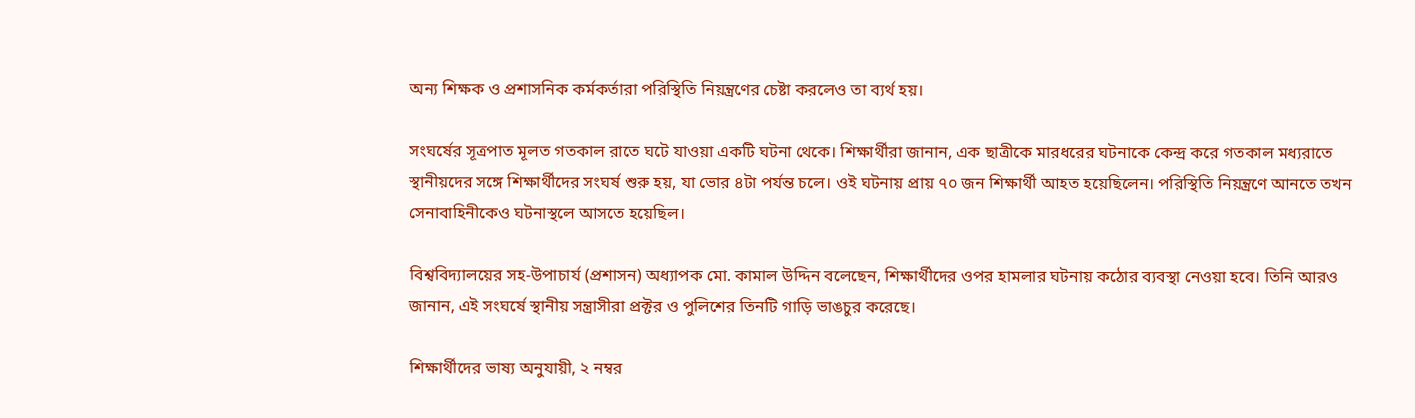অন্য শিক্ষক ও প্রশাসনিক কর্মকর্তারা পরিস্থিতি নিয়ন্ত্রণের চেষ্টা করলেও তা ব্যর্থ হয়।

সংঘর্ষের সূত্রপাত মূলত গতকাল রাতে ঘটে যাওয়া একটি ঘটনা থেকে। শিক্ষার্থীরা জানান, এক ছাত্রীকে মারধরের ঘটনাকে কেন্দ্র করে গতকাল মধ্যরাতে স্থানীয়দের সঙ্গে শিক্ষার্থীদের সংঘর্ষ শুরু হয়, যা ভোর ৪টা পর্যন্ত চলে। ওই ঘটনায় প্রায় ৭০ জন শিক্ষার্থী আহত হয়েছিলেন। পরিস্থিতি নিয়ন্ত্রণে আনতে তখন সেনাবাহিনীকেও ঘটনাস্থলে আসতে হয়েছিল।

বিশ্ববিদ্যালয়ের সহ-উপাচার্য (প্রশাসন) অধ্যাপক মো. কামাল উদ্দিন বলেছেন, শিক্ষার্থীদের ওপর হামলার ঘটনায় কঠোর ব্যবস্থা নেওয়া হবে। তিনি আরও জানান, এই সংঘর্ষে স্থানীয় সন্ত্রাসীরা প্রক্টর ও পুলিশের তিনটি গাড়ি ভাঙচুর করেছে।

শিক্ষার্থীদের ভাষ্য অনুযায়ী, ২ নম্বর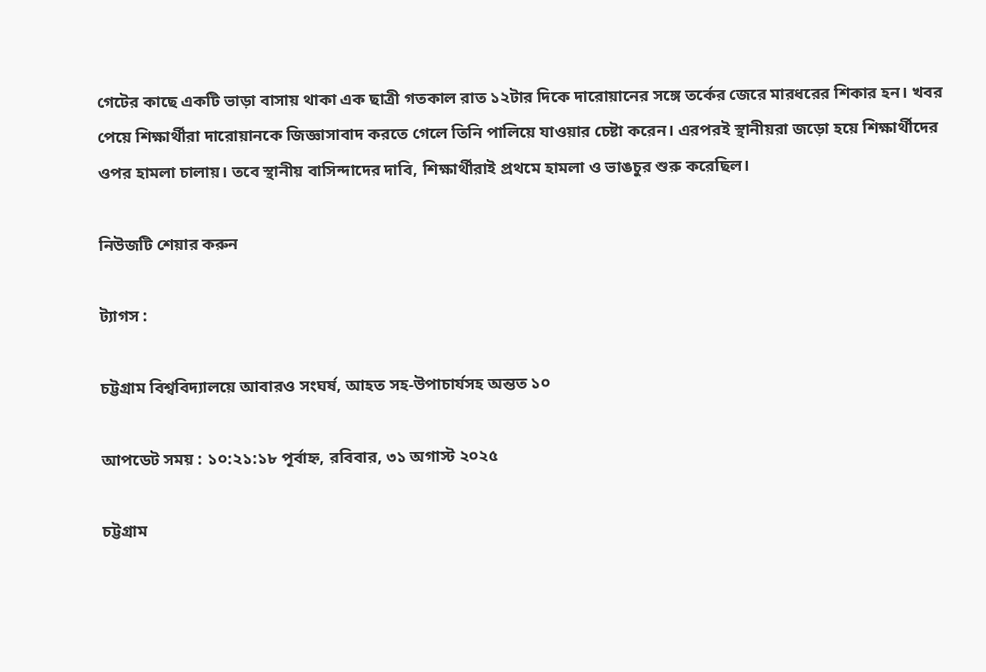গেটের কাছে একটি ভাড়া বাসায় থাকা এক ছাত্রী গতকাল রাত ১২টার দিকে দারোয়ানের সঙ্গে তর্কের জেরে মারধরের শিকার হন। খবর পেয়ে শিক্ষার্থীরা দারোয়ানকে জিজ্ঞাসাবাদ করতে গেলে তিনি পালিয়ে যাওয়ার চেষ্টা করেন। এরপরই স্থানীয়রা জড়ো হয়ে শিক্ষার্থীদের ওপর হামলা চালায়। তবে স্থানীয় বাসিন্দাদের দাবি, শিক্ষার্থীরাই প্রথমে হামলা ও ভাঙচুর শুরু করেছিল।

নিউজটি শেয়ার করুন

ট্যাগস :

চট্টগ্রাম বিশ্ববিদ্যালয়ে আবারও সংঘর্ষ, আহত সহ-উপাচার্যসহ অন্তত ১০

আপডেট সময় : ১০:২১:১৮ পূর্বাহ্ন, রবিবার, ৩১ অগাস্ট ২০২৫

চট্টগ্রাম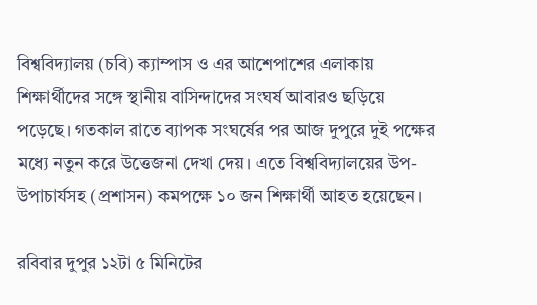বিশ্ববিদ্যালয় (চবি) ক্যাম্পাস ও এর আশেপাশের এলাকায় শিক্ষার্থীদের সঙ্গে স্থানীয় বাসিন্দাদের সংঘর্ষ আবারও ছড়িয়ে পড়েছে। গতকাল রাতে ব্যাপক সংঘর্ষের পর আজ দুপুরে দুই পক্ষের মধ্যে নতুন করে উত্তেজনা দেখা দেয়। এতে বিশ্ববিদ্যালয়ের উপ-উপাচার্যসহ (প্রশাসন) কমপক্ষে ১০ জন শিক্ষার্থী আহত হয়েছেন।

রবিবার দুপুর ১২টা ৫ মিনিটের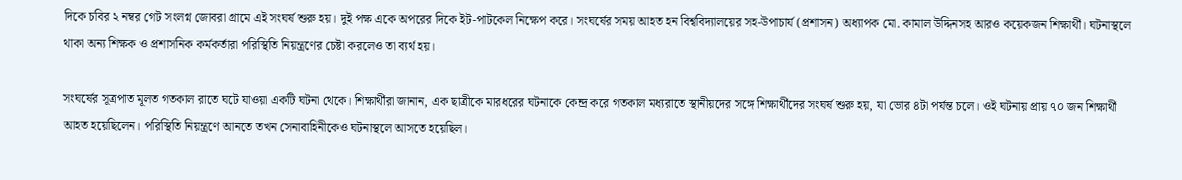দিকে চবির ২ নম্বর গেট সংলগ্ন জোবরা গ্রামে এই সংঘর্ষ শুরু হয়। দুই পক্ষ একে অপরের দিকে ইট-পাটকেল নিক্ষেপ করে। সংঘর্ষের সময় আহত হন বিশ্ববিদ্যালয়ের সহ-উপাচার্য (প্রশাসন) অধ্যাপক মো. কামাল উদ্দিনসহ আরও কয়েকজন শিক্ষার্থী। ঘটনাস্থলে থাকা অন্য শিক্ষক ও প্রশাসনিক কর্মকর্তারা পরিস্থিতি নিয়ন্ত্রণের চেষ্টা করলেও তা ব্যর্থ হয়।

সংঘর্ষের সূত্রপাত মূলত গতকাল রাতে ঘটে যাওয়া একটি ঘটনা থেকে। শিক্ষার্থীরা জানান, এক ছাত্রীকে মারধরের ঘটনাকে কেন্দ্র করে গতকাল মধ্যরাতে স্থানীয়দের সঙ্গে শিক্ষার্থীদের সংঘর্ষ শুরু হয়, যা ভোর ৪টা পর্যন্ত চলে। ওই ঘটনায় প্রায় ৭০ জন শিক্ষার্থী আহত হয়েছিলেন। পরিস্থিতি নিয়ন্ত্রণে আনতে তখন সেনাবাহিনীকেও ঘটনাস্থলে আসতে হয়েছিল।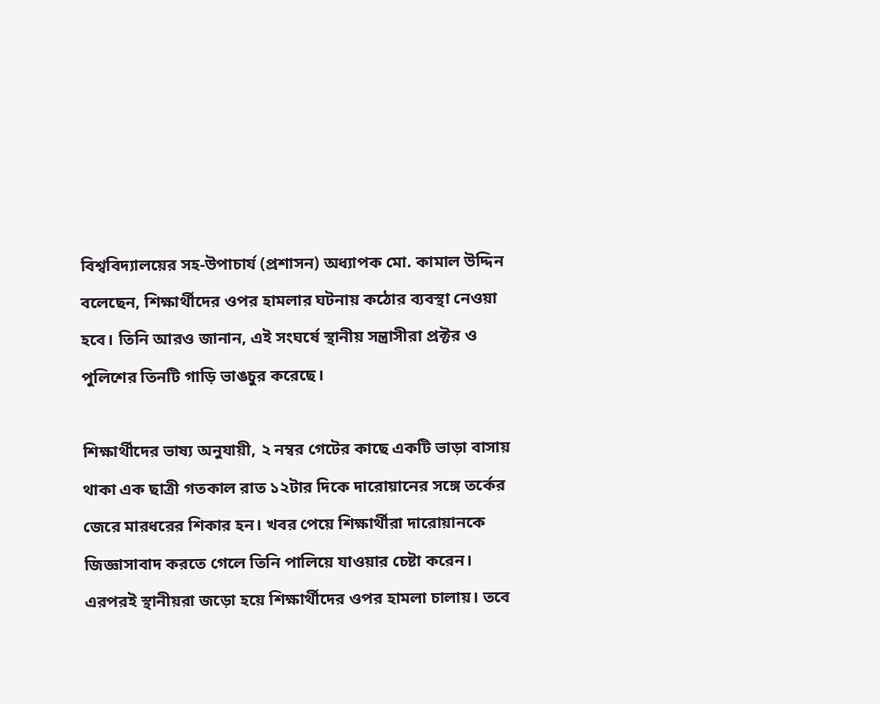বিশ্ববিদ্যালয়ের সহ-উপাচার্য (প্রশাসন) অধ্যাপক মো. কামাল উদ্দিন বলেছেন, শিক্ষার্থীদের ওপর হামলার ঘটনায় কঠোর ব্যবস্থা নেওয়া হবে। তিনি আরও জানান, এই সংঘর্ষে স্থানীয় সন্ত্রাসীরা প্রক্টর ও পুলিশের তিনটি গাড়ি ভাঙচুর করেছে।

শিক্ষার্থীদের ভাষ্য অনুযায়ী, ২ নম্বর গেটের কাছে একটি ভাড়া বাসায় থাকা এক ছাত্রী গতকাল রাত ১২টার দিকে দারোয়ানের সঙ্গে তর্কের জেরে মারধরের শিকার হন। খবর পেয়ে শিক্ষার্থীরা দারোয়ানকে জিজ্ঞাসাবাদ করতে গেলে তিনি পালিয়ে যাওয়ার চেষ্টা করেন। এরপরই স্থানীয়রা জড়ো হয়ে শিক্ষার্থীদের ওপর হামলা চালায়। তবে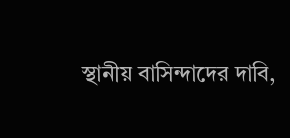স্থানীয় বাসিন্দাদের দাবি,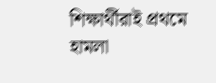শিক্ষার্থীরাই প্রথমে হামলা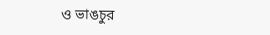ও ভাঙচুর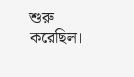শুরু করেছিল।